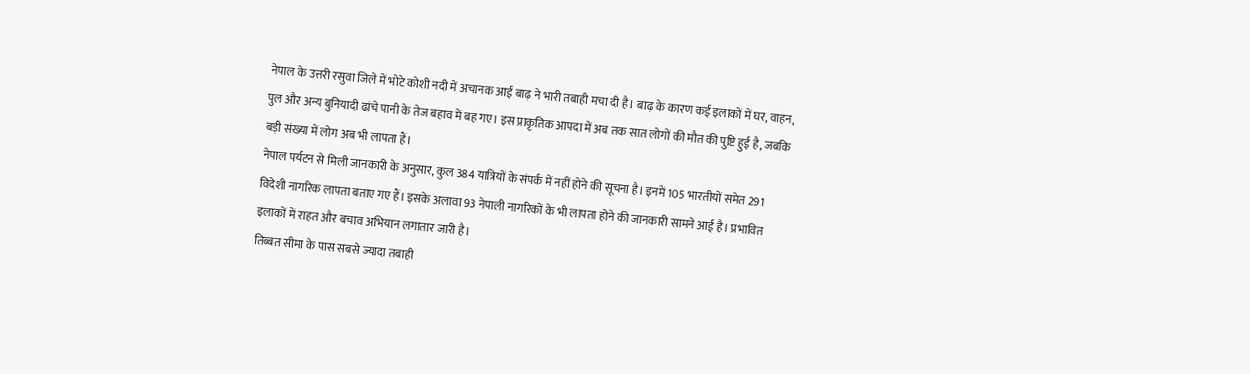नेपाल के उत्तरी रसुवा जिले में भोटे कोशी नदी में अचानक आई बाढ़ ने भारी तबाही मचा दी है। बाढ़ के कारण कई इलाकों में घर, वाहन, पुल और अन्य बुनियादी ढांचे पानी के तेज बहाव में बह गए। इस प्राकृतिक आपदा में अब तक सात लोगों की मौत की पुष्टि हुई है, जबकि बड़ी संख्या में लोग अब भी लापता हैं।
नेपाल पर्यटन से मिली जानकारी के अनुसार, कुल 384 यात्रियों के संपर्क में नहीं होने की सूचना है। इनमें 105 भारतीयों समेत 291 विदेशी नागरिक लापता बताए गए हैं। इसके अलावा 93 नेपाली नागरिकों के भी लापता होने की जानकारी सामने आई है। प्रभावित इलाकों में राहत और बचाव अभियान लगातार जारी है।
तिब्बत सीमा के पास सबसे ज्यादा तबाही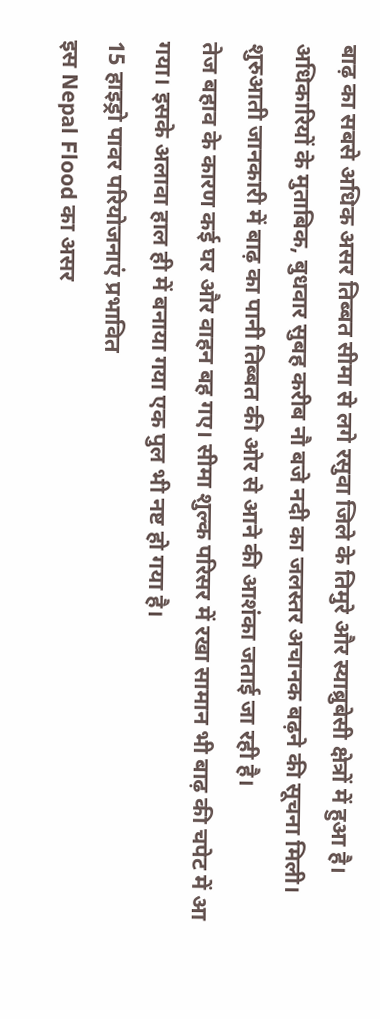बाढ़ का सबसे अधिक असर तिब्बत सीमा से लगे रसुवा जिले के तिमुरे और स्याब्रुबेसी क्षेत्रों में हुआ है। अधिकारियों के मुताबिक, बुधवार सुबह करीब नौ बजे नदी का जलस्तर अचानक बढ़ने की सूचना मिली। शुरुआती जानकारी में बाढ़ का पानी तिब्बत की ओर से आने की आशंका जताई जा रही है।
तेज बहाव के कारण कई घर और वाहन बह गए। सीमा शुल्क परिसर में रखा सामान भी बाढ़ की चपेट में आ गया। इसके अलावा हाल ही में बनाया गया एक पुल भी नष्ट हो गया है।
15 हाइड्रो पावर परियोजनाएं प्रभावित
इस Nepal Flood का असर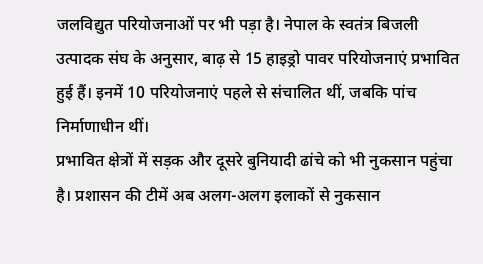जलविद्युत परियोजनाओं पर भी पड़ा है। नेपाल के स्वतंत्र बिजली उत्पादक संघ के अनुसार, बाढ़ से 15 हाइड्रो पावर परियोजनाएं प्रभावित हुई हैं। इनमें 10 परियोजनाएं पहले से संचालित थीं, जबकि पांच निर्माणाधीन थीं।
प्रभावित क्षेत्रों में सड़क और दूसरे बुनियादी ढांचे को भी नुकसान पहुंचा है। प्रशासन की टीमें अब अलग-अलग इलाकों से नुकसान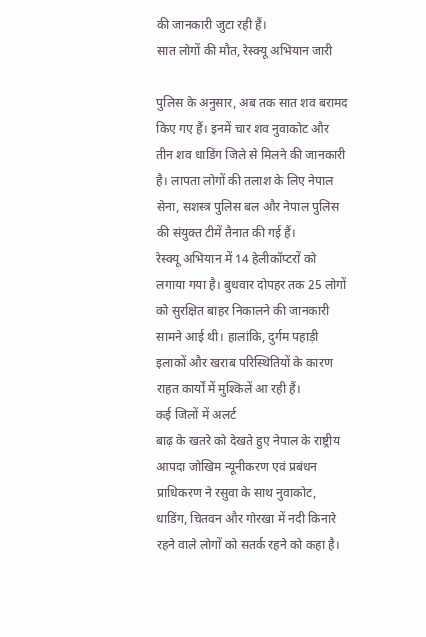की जानकारी जुटा रही हैं।
सात लोगों की मौत, रेस्क्यू अभियान जारी

पुलिस के अनुसार, अब तक सात शव बरामद किए गए हैं। इनमें चार शव नुवाकोट और तीन शव धाडिंग जिले से मिलने की जानकारी है। लापता लोगों की तलाश के लिए नेपाल सेना, सशस्त्र पुलिस बल और नेपाल पुलिस की संयुक्त टीमें तैनात की गई हैं।
रेस्क्यू अभियान में 14 हेलीकॉप्टरों को लगाया गया है। बुधवार दोपहर तक 25 लोगों को सुरक्षित बाहर निकालने की जानकारी सामने आई थी। हालांकि, दुर्गम पहाड़ी इलाकों और खराब परिस्थितियों के कारण राहत कार्यों में मुश्किलें आ रही हैं।
कई जिलों में अलर्ट
बाढ़ के खतरे को देखते हुए नेपाल के राष्ट्रीय आपदा जोखिम न्यूनीकरण एवं प्रबंधन प्राधिकरण ने रसुवा के साथ नुवाकोट, धाडिंग, चितवन और गोरखा में नदी किनारे रहने वाले लोगों को सतर्क रहने को कहा है।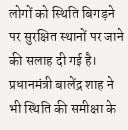लोगों को स्थिति बिगड़ने पर सुरक्षित स्थानों पर जाने की सलाह दी गई है।
प्रधानमंत्री बालेंद्र शाह ने भी स्थिति की समीक्षा के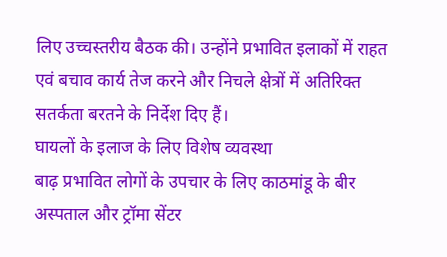लिए उच्चस्तरीय बैठक की। उन्होंने प्रभावित इलाकों में राहत एवं बचाव कार्य तेज करने और निचले क्षेत्रों में अतिरिक्त सतर्कता बरतने के निर्देश दिए हैं।
घायलों के इलाज के लिए विशेष व्यवस्था
बाढ़ प्रभावित लोगों के उपचार के लिए काठमांडू के बीर अस्पताल और ट्रॉमा सेंटर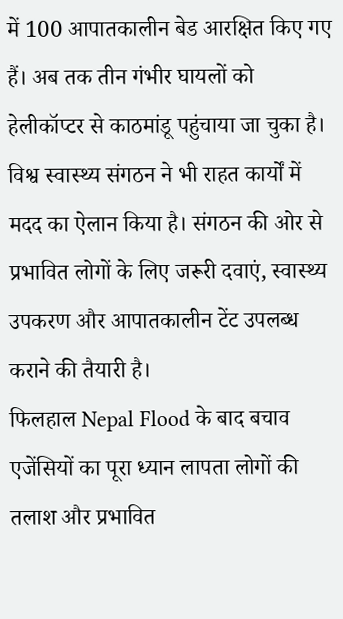में 100 आपातकालीन बेड आरक्षित किए गए हैं। अब तक तीन गंभीर घायलों को हेलीकॉप्टर से काठमांडू पहुंचाया जा चुका है।
विश्व स्वास्थ्य संगठन ने भी राहत कार्यों में मदद का ऐलान किया है। संगठन की ओर से प्रभावित लोगों के लिए जरूरी दवाएं, स्वास्थ्य उपकरण और आपातकालीन टेंट उपलब्ध कराने की तैयारी है।
फिलहाल Nepal Flood के बाद बचाव एजेंसियों का पूरा ध्यान लापता लोगों की तलाश और प्रभावित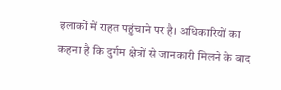इलाकों में राहत पहुंचाने पर है। अधिकारियों का कहना है कि दुर्गम क्षेत्रों से जानकारी मिलने के बाद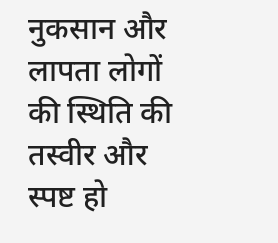नुकसान और लापता लोगों की स्थिति की तस्वीर और स्पष्ट हो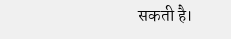सकती है।